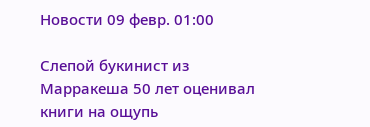Новости 09 февр. 01:00

Слепой букинист из Марракеша 50 лет оценивал книги на ощупь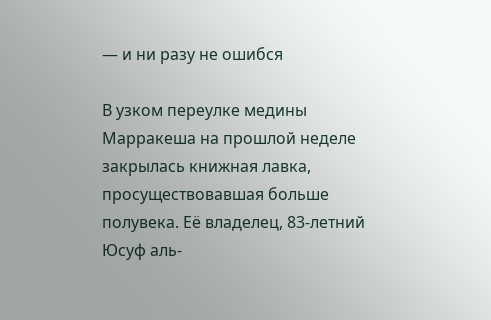— и ни разу не ошибся

В узком переулке медины Марракеша на прошлой неделе закрылась книжная лавка, просуществовавшая больше полувека. Её владелец, 83-летний Юсуф аль-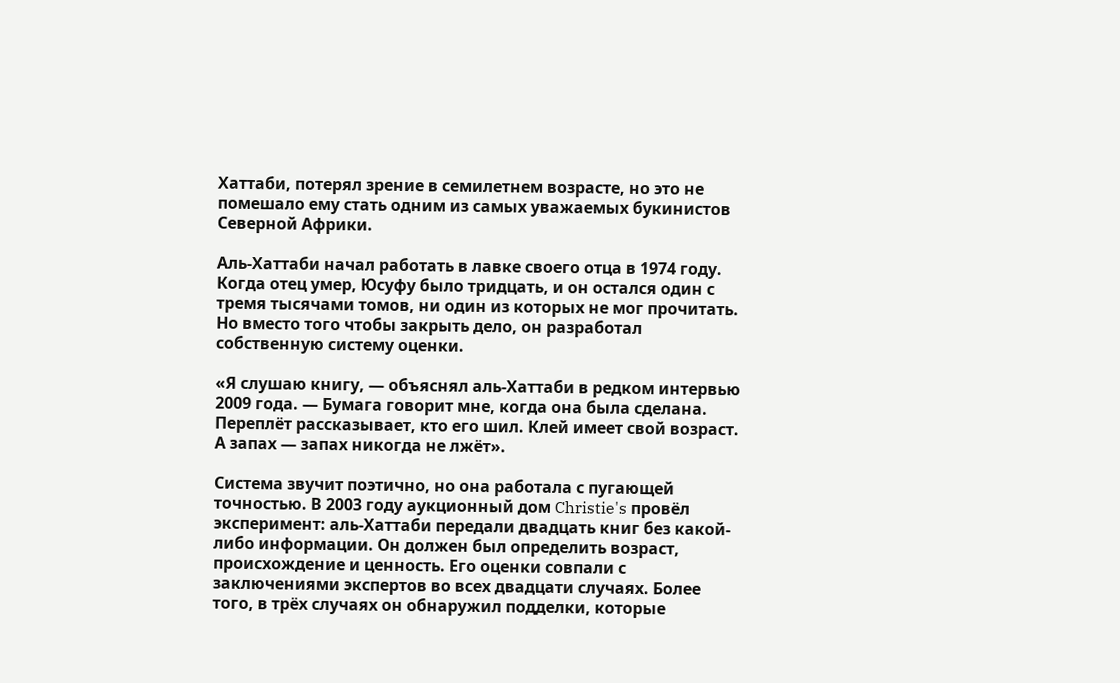Хаттаби, потерял зрение в семилетнем возрасте, но это не помешало ему стать одним из самых уважаемых букинистов Северной Африки.

Аль-Хаттаби начал работать в лавке своего отца в 1974 году. Когда отец умер, Юсуфу было тридцать, и он остался один с тремя тысячами томов, ни один из которых не мог прочитать. Но вместо того чтобы закрыть дело, он разработал собственную систему оценки.

«Я слушаю книгу, — объяснял аль-Хаттаби в редком интервью 2009 года. — Бумага говорит мне, когда она была сделана. Переплёт рассказывает, кто его шил. Клей имеет свой возраст. А запах — запах никогда не лжёт».

Система звучит поэтично, но она работала с пугающей точностью. В 2003 году аукционный дом Christie's провёл эксперимент: аль-Хаттаби передали двадцать книг без какой-либо информации. Он должен был определить возраст, происхождение и ценность. Его оценки совпали с заключениями экспертов во всех двадцати случаях. Более того, в трёх случаях он обнаружил подделки, которые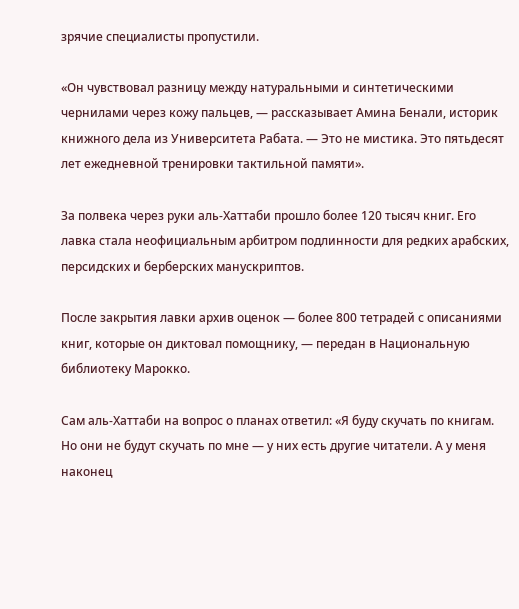зрячие специалисты пропустили.

«Он чувствовал разницу между натуральными и синтетическими чернилами через кожу пальцев, — рассказывает Амина Бенали, историк книжного дела из Университета Рабата. — Это не мистика. Это пятьдесят лет ежедневной тренировки тактильной памяти».

За полвека через руки аль-Хаттаби прошло более 120 тысяч книг. Его лавка стала неофициальным арбитром подлинности для редких арабских, персидских и берберских манускриптов.

После закрытия лавки архив оценок — более 800 тетрадей с описаниями книг, которые он диктовал помощнику, — передан в Национальную библиотеку Марокко.

Сам аль-Хаттаби на вопрос о планах ответил: «Я буду скучать по книгам. Но они не будут скучать по мне — у них есть другие читатели. А у меня наконец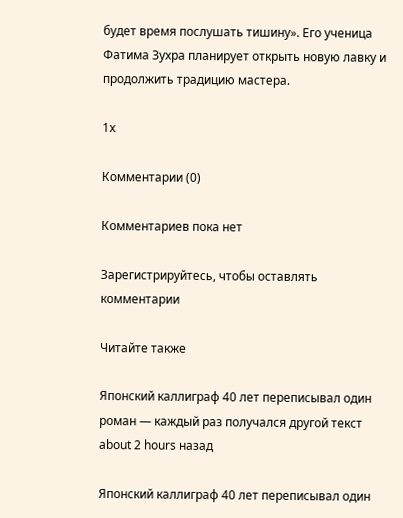будет время послушать тишину». Его ученица Фатима Зухра планирует открыть новую лавку и продолжить традицию мастера.

1x

Комментарии (0)

Комментариев пока нет

Зарегистрируйтесь, чтобы оставлять комментарии

Читайте также

Японский каллиграф 40 лет переписывал один роман — каждый раз получался другой текст
about 2 hours назад

Японский каллиграф 40 лет переписывал один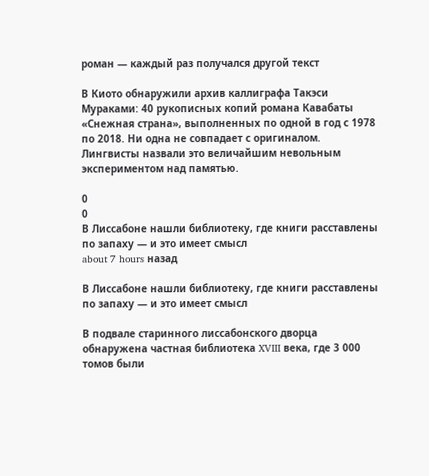роман — каждый раз получался другой текст

В Киото обнаружили архив каллиграфа Такэси Мураками: 40 рукописных копий романа Кавабаты «Снежная страна», выполненных по одной в год с 1978 по 2018. Ни одна не совпадает с оригиналом. Лингвисты назвали это величайшим невольным экспериментом над памятью.

0
0
В Лиссабоне нашли библиотеку, где книги расставлены по запаху — и это имеет смысл
about 7 hours назад

В Лиссабоне нашли библиотеку, где книги расставлены по запаху — и это имеет смысл

В подвале старинного лиссабонского дворца обнаружена частная библиотека XVIII века, где 3 000 томов были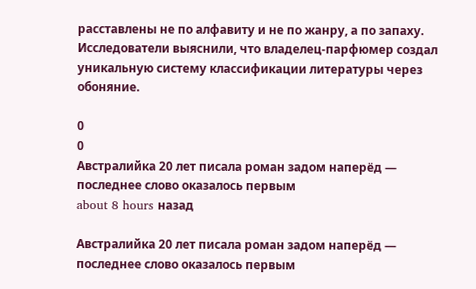расставлены не по алфавиту и не по жанру, а по запаху. Исследователи выяснили, что владелец-парфюмер создал уникальную систему классификации литературы через обоняние.

0
0
Австралийка 20 лет писала роман задом наперёд — последнее слово оказалось первым
about 8 hours назад

Австралийка 20 лет писала роман задом наперёд — последнее слово оказалось первым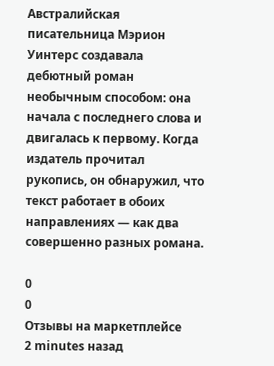Австралийская писательница Мэрион Уинтерс создавала дебютный роман необычным способом: она начала с последнего слова и двигалась к первому. Когда издатель прочитал рукопись, он обнаружил, что текст работает в обоих направлениях — как два совершенно разных романа.

0
0
Отзывы на маркетплейсе
2 minutes назад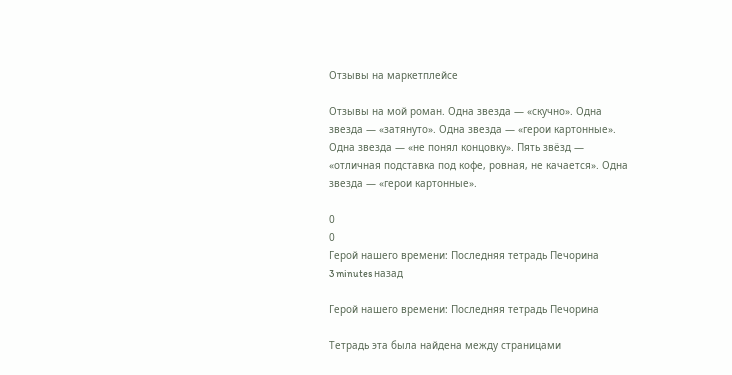Отзывы на маркетплейсе

Отзывы на мой роман. Одна звезда — «скучно». Одна звезда — «затянуто». Одна звезда — «герои картонные». Одна звезда — «не понял концовку». Пять звёзд — «отличная подставка под кофе, ровная, не качается». Одна звезда — «герои картонные».

0
0
Герой нашего времени: Последняя тетрадь Печорина
3 minutes назад

Герой нашего времени: Последняя тетрадь Печорина

Тетрадь эта была найдена между страницами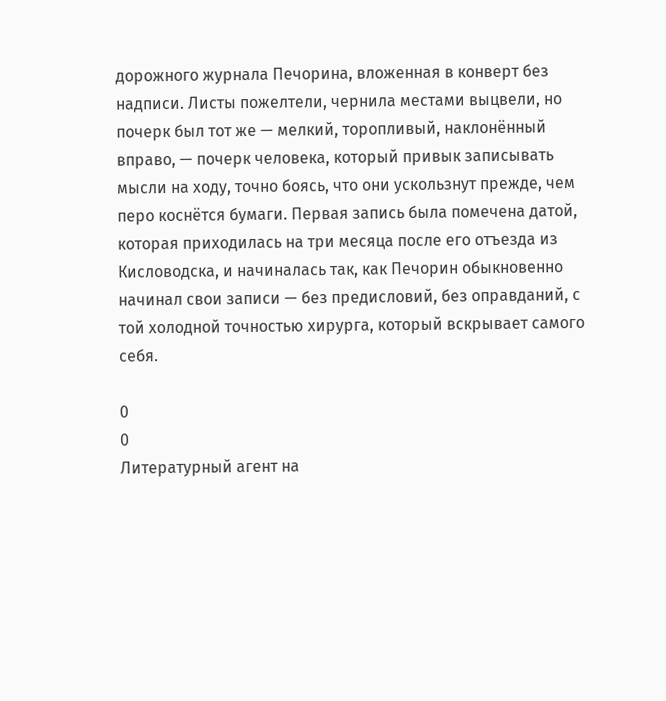дорожного журнала Печорина, вложенная в конверт без надписи. Листы пожелтели, чернила местами выцвели, но почерк был тот же — мелкий, торопливый, наклонённый вправо, — почерк человека, который привык записывать мысли на ходу, точно боясь, что они ускользнут прежде, чем перо коснётся бумаги. Первая запись была помечена датой, которая приходилась на три месяца после его отъезда из Кисловодска, и начиналась так, как Печорин обыкновенно начинал свои записи — без предисловий, без оправданий, с той холодной точностью хирурга, который вскрывает самого себя.

0
0
Литературный агент на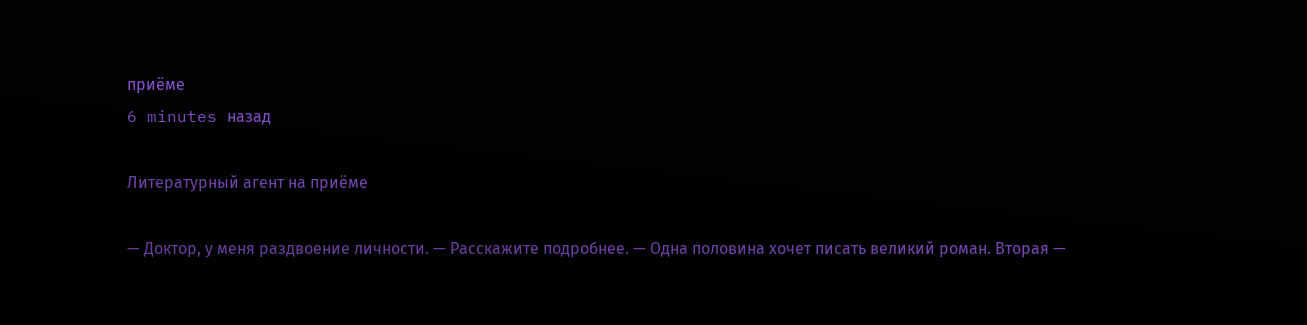приёме
6 minutes назад

Литературный агент на приёме

— Доктор, у меня раздвоение личности. — Расскажите подробнее. — Одна половина хочет писать великий роман. Вторая —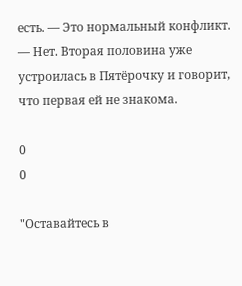есть. — Это нормальный конфликт. — Нет. Вторая половина уже устроилась в Пятёрочку и говорит, что первая ей не знакома.

0
0

"Оставайтесь в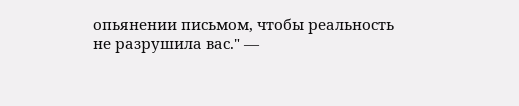опьянении письмом, чтобы реальность не разрушила вас." —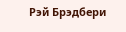Рэй Брэдбери